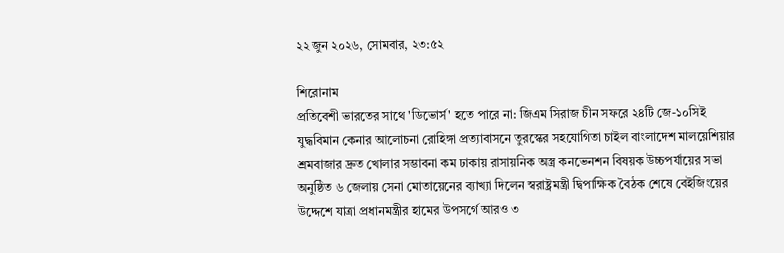২২ জুন ২০২৬, সোমবার, ২৩:৫২

শিরোনাম
প্রতিবেশী ভারতের সাথে 'ডিভোর্স' হতে পারে না: জিএম সিরাজ চীন সফরে ২৪টি জে-১০সিই যুদ্ধবিমান কেনার আলোচনা রোহিঙ্গা প্রত্যাবাসনে তুরস্কের সহযোগিতা চাইল বাংলাদেশ মালয়েশিয়ার শ্রমবাজার দ্রুত খোলার সম্ভাবনা কম ঢাকায় রাসায়নিক অস্ত্র কনভেনশন বিষয়ক উচ্চপর্যায়ের সভা অনুষ্ঠিত ৬ জেলায় সেনা মোতায়েনের ব্যাখ্যা দিলেন স্বরাষ্ট্রমন্ত্রী দ্বিপাক্ষিক বৈঠক শেষে বেইজিংয়ের উদ্দেশে যাত্রা প্রধানমন্ত্রীর হামের উপসর্গে আরও ৩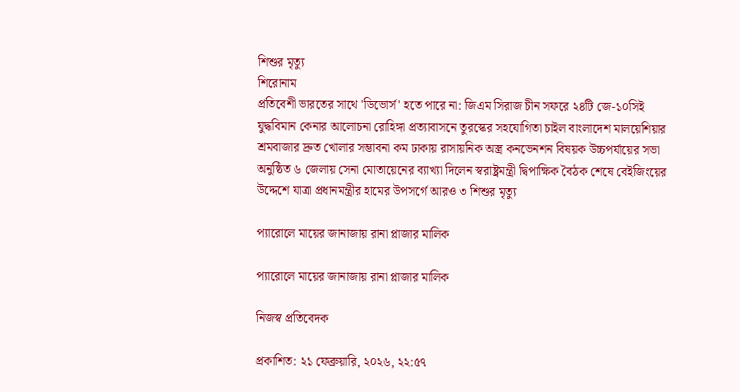শিশুর মৃত্যু
শিরোনাম
প্রতিবেশী ভারতের সাথে 'ডিভোর্স' হতে পারে না: জিএম সিরাজ চীন সফরে ২৪টি জে-১০সিই যুদ্ধবিমান কেনার আলোচনা রোহিঙ্গা প্রত্যাবাসনে তুরস্কের সহযোগিতা চাইল বাংলাদেশ মালয়েশিয়ার শ্রমবাজার দ্রুত খোলার সম্ভাবনা কম ঢাকায় রাসায়নিক অস্ত্র কনভেনশন বিষয়ক উচ্চপর্যায়ের সভা অনুষ্ঠিত ৬ জেলায় সেনা মোতায়েনের ব্যাখ্যা দিলেন স্বরাষ্ট্রমন্ত্রী দ্বিপাক্ষিক বৈঠক শেষে বেইজিংয়ের উদ্দেশে যাত্রা প্রধানমন্ত্রীর হামের উপসর্গে আরও ৩ শিশুর মৃত্যু

প্যারোলে মায়ের জানাজায় রানা প্লাজার মালিক

প্যারোলে মায়ের জানাজায় রানা প্লাজার মালিক

নিজস্ব প্রতিবেদক

প্রকাশিত: ২১ ফেব্রুয়ারি, ২০২৬, ২২:৫৭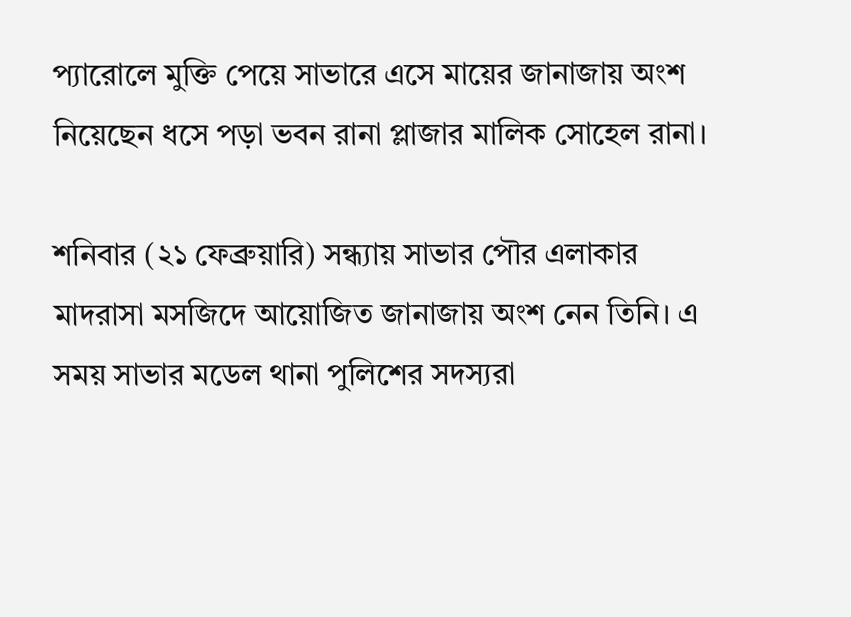প্যারোলে মুক্তি পেয়ে সাভারে এসে মায়ের জানাজায় অংশ নিয়েছেন ধসে পড়া ভবন রানা প্লাজার মালিক সোহেল রানা।

শনিবার (২১ ফেব্রুয়ারি) সন্ধ্যায় সাভার পৌর এলাকার মাদরাসা মসজিদে আয়োজিত জানাজায় অংশ নেন তিনি। এ সময় সাভার মডেল থানা পুলিশের সদস্যরা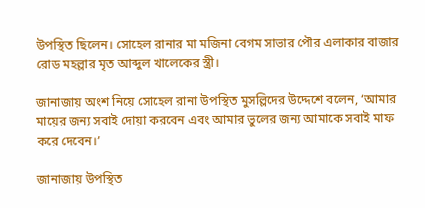উপস্থিত ছিলেন। সোহেল রানার মা মজিনা বেগম সাভার পৌর এলাকার বাজার রোড মহল্লার মৃত আব্দুল খালেকের স্ত্রী।

জানাজায় অংশ নিয়ে সোহেল রানা উপস্থিত মুসল্লিদের উদ্দেশে বলেন, ‘আমার মায়ের জন্য সবাই দোয়া করবেন এবং আমার ভুলের জন্য আমাকে সবাই মাফ করে দেবেন।’

জানাজায় উপস্থিত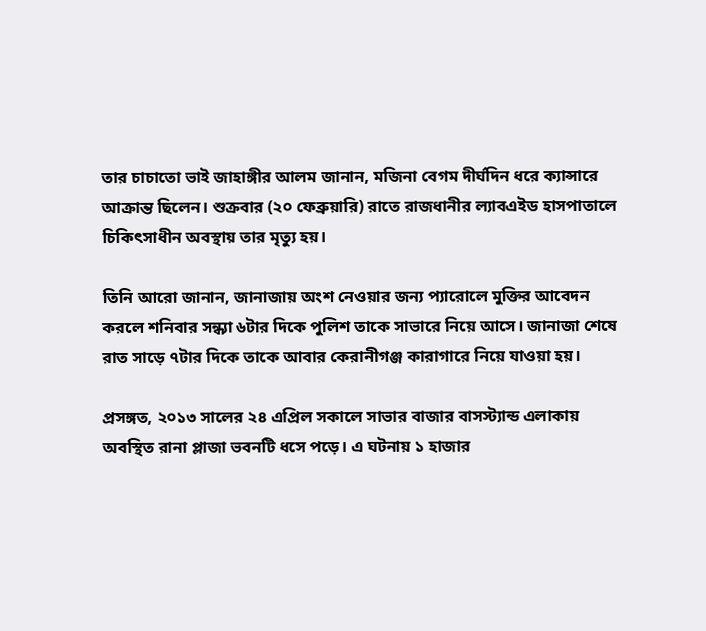তার চাচাতো ভাই জাহাঙ্গীর আলম জানান, মজিনা বেগম দীর্ঘদিন ধরে ক্যান্সারে আক্রান্ত ছিলেন। শুক্রবার (২০ ফেব্রুয়ারি) রাতে রাজধানীর ল্যাবএইড হাসপাতালে চিকিৎসাধীন অবস্থায় তার মৃত্যু হয়।

তিনি আরো জানান, জানাজায় অংশ নেওয়ার জন্য প্যারোলে মুক্তির আবেদন করলে শনিবার সন্ধ্যা ৬টার দিকে পুলিশ তাকে সাভারে নিয়ে আসে। জানাজা শেষে রাত সাড়ে ৭টার দিকে তাকে আবার কেরানীগঞ্জ কারাগারে নিয়ে যাওয়া হয়।

প্রসঙ্গত, ২০১৩ সালের ২৪ এপ্রিল সকালে সাভার বাজার বাসস্ট্যান্ড এলাকায় অবস্থিত রানা প্লাজা ভবনটি ধসে পড়ে। এ ঘটনায় ১ হাজার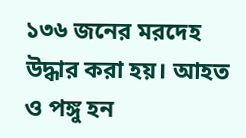১৩৬ জনের মরদেহ উদ্ধার করা হয়। আহত ও পঙ্গু হন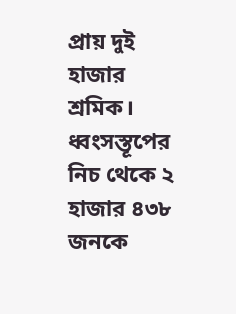প্রায় দুই হাজার শ্রমিক। ধ্বংসস্তূপের নিচ থেকে ২ হাজার ৪৩৮ জনকে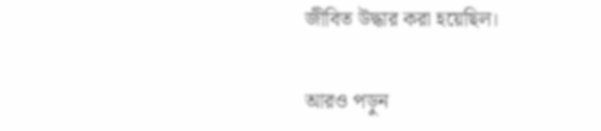জীবিত উদ্ধার করা হয়েছিল।

আরও পড়ুন